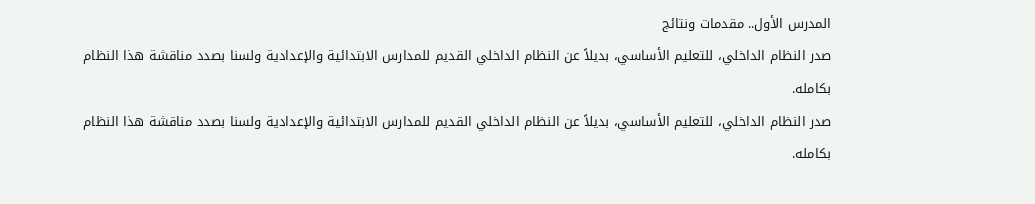المدرس الأول.. مقدمات ونتائج
صدر النظام الداخلي، للتعليم الأساسي، بديلاً عن النظام الداخلي القديم للمدارس الابتدائية والإعدادية ولسنا بصدد مناقشة هذا النظام بكامله.
صدر النظام الداخلي، للتعليم الأساسي، بديلاً عن النظام الداخلي القديم للمدارس الابتدائية والإعدادية ولسنا بصدد مناقشة هذا النظام بكامله.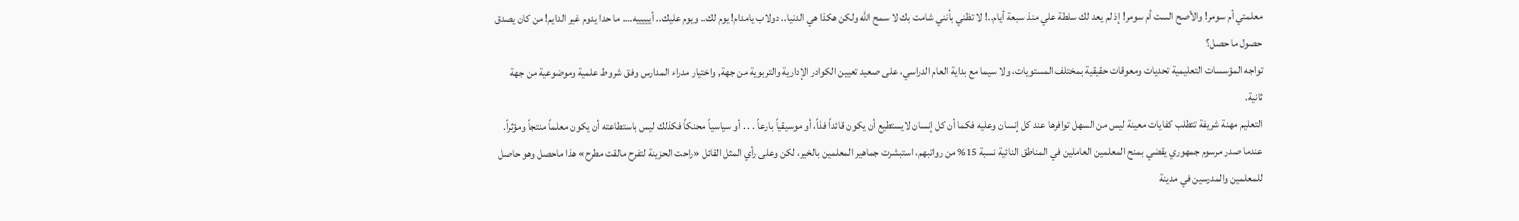معلمتي أم سومر! والأصح الست أم سومر! إذ لم يعد لك سلطة علي منذ سبعة أيام..! لا تظني بأنني شامت بك لا سمح الله ولكن هكذا هي الدنيا.. دولاب يامدام! يوم لك.. ويوم عليك.. أيييييه…. ما حدا يدوم غير الدايم! من كان يصدق حصول ما حصل؟
تواجه المؤسسات التعليمية تحديات ومعوقات حقيقية بمختلف المستويات، ولا سيما مع بداية العام الدراسي، على صعيد تعيين الكوادر الإدارية والتربوية من جهة, واختيار مدراء المدارس وفق شروط علمية وموضوعية من جهة ثانية.
التعليم مهنة شريفة تتطلب كفايات معينة ليس من السهل توافرها عند كل إنسان وعليه فكما أن كل إنسان لايستطيع أن يكون قائداً فذاً، أو موسيقياً بارعاً . . . أو سياسياً محنكاً فكذلك ليس باستطاعته أن يكون معلماً منتجاً ومؤثراً.
عندما صدر مرسوم جمهوري يقضي بمنح المعلمين العاملين في المناطق النائية نسبة 15% من رواتبهم، استبشرت جماهير المعلمين بالخير، لكن وعلى رأي المثل القائل «راحت الحزينة لتفرح مالقت مطرح» هذا ماحصل وهو حاصل للمعلمين والمدرسين في مدينة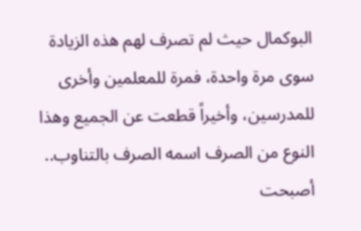البوكمال حيث لم تصرف لهم هذه الزيادة سوى مرة واحدة، فمرة للمعلمين وأخرى للمدرسين، وأخيراً قطعت عن الجميع وهذا النوع من الصرف اسمه الصرف بالتناوب..
أصبحت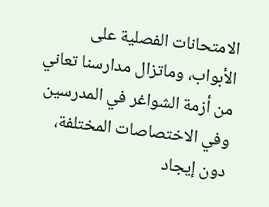الامتحانات الفصلية على الأبواب، وماتزال مدارسنا تعاني من أزمة الشواغر في المدرسين وفي الاختصاصات المختلفة، دون إيجاد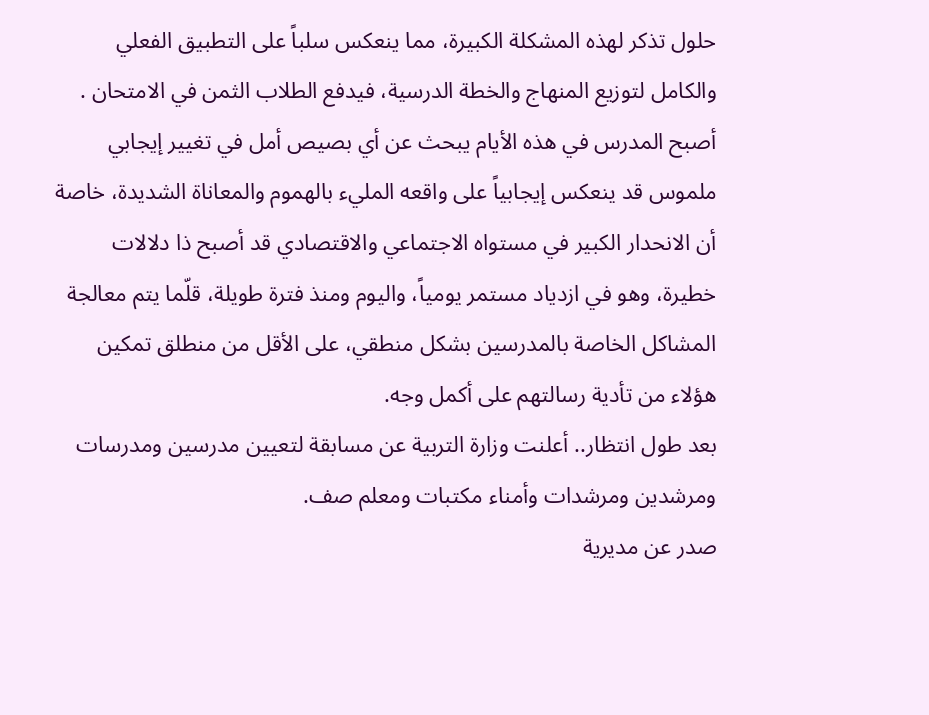حلول تذكر لهذه المشكلة الكبيرة، مما ينعكس سلباً على التطبيق الفعلي والكامل لتوزيع المنهاج والخطة الدرسية، فيدفع الطلاب الثمن في الامتحان .
أصبح المدرس في هذه الأيام يبحث عن أي بصيص أمل في تغيير إيجابي ملموس قد ينعكس إيجابياً على واقعه المليء بالهموم والمعاناة الشديدة، خاصة أن الانحدار الكبير في مستواه الاجتماعي والاقتصادي قد أصبح ذا دلالات خطيرة، وهو في ازدياد مستمر يومياً، واليوم ومنذ فترة طويلة، قلّما يتم معالجة المشاكل الخاصة بالمدرسين بشكل منطقي، على الأقل من منطلق تمكين هؤلاء من تأدية رسالتهم على أكمل وجه.
بعد طول انتظار.. أعلنت وزارة التربية عن مسابقة لتعيين مدرسين ومدرسات ومرشدين ومرشدات وأمناء مكتبات ومعلم صف.
صدر عن مديرية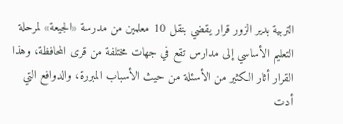التربية بدير الزور قرار يقضي بنقل 10 معلمين من مدرسة «الجيعة» لمرحلة التعليم الأساسي إلى مدارس تقع في جهات مختلفة من قرى المحافظة، وهذا القرار أثار الكثير من الأسئلة من حيث الأسباب المبررة، والدوافع التي أدت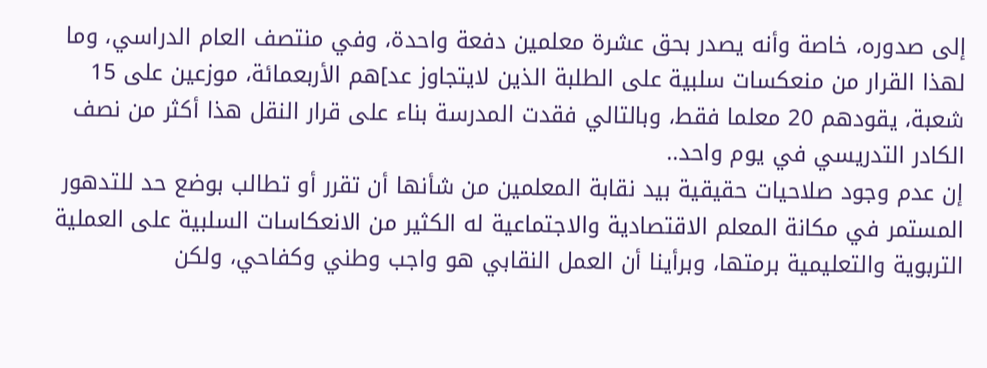إلى صدوره، خاصة وأنه يصدر بحق عشرة معلمين دفعة واحدة، وفي منتصف العام الدراسي، وما لهذا القرار من منعكسات سلبية على الطلبة الذين لايتجاوز عد]هم الأربعمائة، موزعين على 15 شعبة، يقودهم 20 معلما فقط، وبالتالي فقدت المدرسة بناء على قرار النقل هذا أكثر من نصف الكادر التدريسي في يوم واحد..
إن عدم وجود صلاحيات حقيقية بيد نقابة المعلمين من شأنها أن تقرر أو تطالب بوضع حد للتدهور المستمر في مكانة المعلم الاقتصادية والاجتماعية له الكثير من الانعكاسات السلبية على العملية التربوية والتعليمية برمتها، وبرأينا أن العمل النقابي هو واجب وطني وكفاحي، ولكن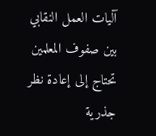آليات العمل النقابي بين صفوف المعلمين تحتاج إلى إعادة نظر جذرية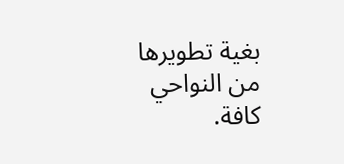بغية تطويرها من النواحي كافة.